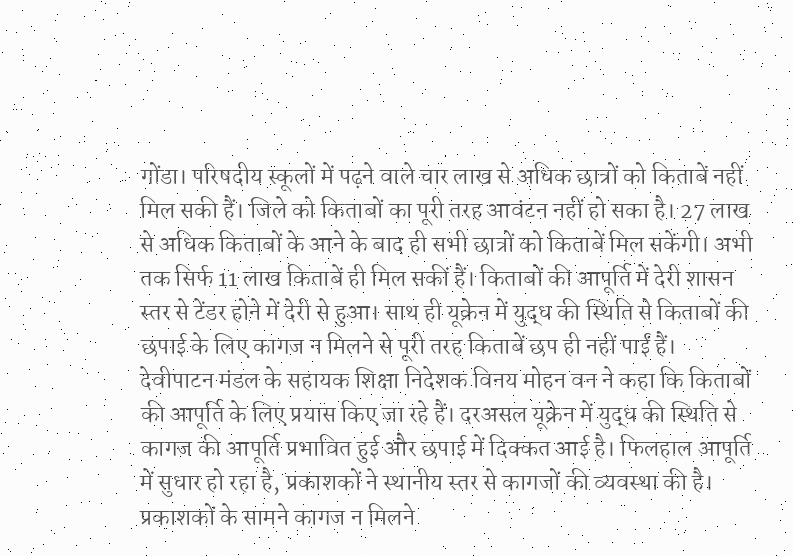गोंडा। परिषदीय स्कूलों में पढ़ने वाले चार लाख से अधिक छात्रों को किताबें नहीं मिल सकी हैं। जिले को किताबों का पूरी तरह आवंटन नहीं हो सका है। 27 लाख से अधिक किताबों के आने के बाद ही सभी छात्रों को किताबें मिल सकेंगी। अभी तक सिर्फ 11 लाख किताबें ही मिल सकीं हैं। किताबों की आपूर्ति में देरी शासन स्तर से टेंडर होने में देरी से हुआ। साथ ही यूक्रेन में युद्ध की स्थिति से किताबों की छपाई के लिए कागज न मिलने से पूरी तरह किताबें छप ही नहीं पाईं हैं।
देवीपाटन मंडल के सहायक शिक्षा निदेशक विनय मोहन वन ने कहा कि किताबों की आपूर्ति के लिए प्रयास किए जा रहे हैं। दरअसल यूक्रेन में युद्ध की स्थिति से कागज की आपूर्ति प्रभावित हुई और छपाई में दिक्कत आई है। फिलहाल आपूर्ति में सुधार हो रहा है, प्रकाशकों ने स्थानीय स्तर से कागजों की व्यवस्था की है।
प्रकाशकों के सामने कागज न मिलने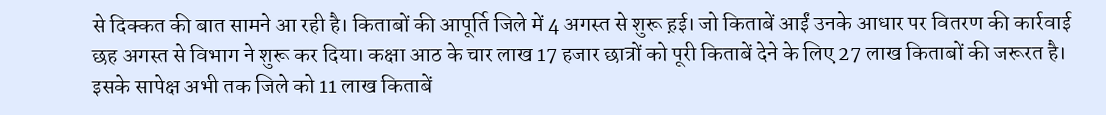से दिक्कत की बात सामने आ रही है। किताबों की आपूर्ति जिले में 4 अगस्त से शुरू ह़ई। जो किताबें आईं उनके आधार पर वितरण की कार्रवाई छह अगस्त से विभाग ने शुरू कर दिया। कक्षा आठ के चार लाख 17 हजार छात्रों को पूरी किताबें देने के लिए 27 लाख किताबों की जरूरत है। इसके सापेक्ष अभी तक जिले को 11 लाख किताबें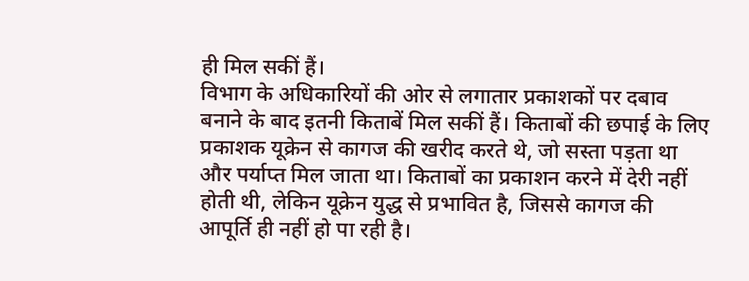ही मिल सकीं हैं।
विभाग के अधिकारियों की ओर से लगातार प्रकाशकों पर दबाव बनाने के बाद इतनी किताबें मिल सकीं हैं। किताबों की छपाई के लिए प्रकाशक यूक्रेन से कागज की खरीद करते थे, जो सस्ता पड़ता था और पर्याप्त मिल जाता था। किताबों का प्रकाशन करने में देरी नहीं होती थी, लेकिन यूक्रेन युद्ध से प्रभावित है, जिससे कागज की आपूर्ति ही नहीं हो पा रही है।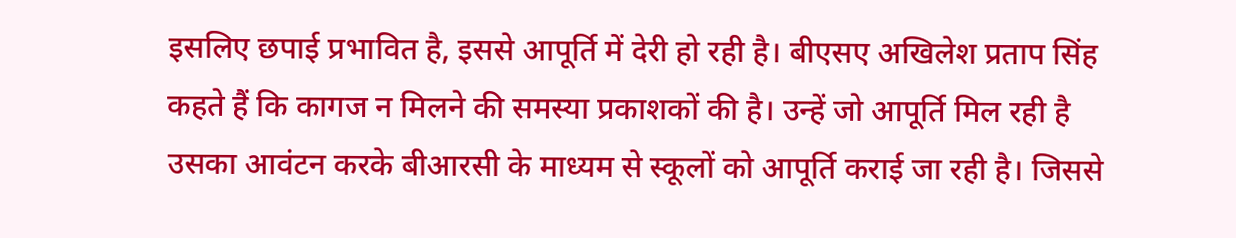इसलिए छपाई प्रभावित है, इससे आपूर्ति में देरी हो रही है। बीएसए अखिलेश प्रताप सिंह कहते हैं कि कागज न मिलने की समस्या प्रकाशकों की है। उन्हें जो आपूर्ति मिल रही है उसका आवंटन करके बीआरसी के माध्यम से स्कूलों को आपूर्ति कराई जा रही है। जिससे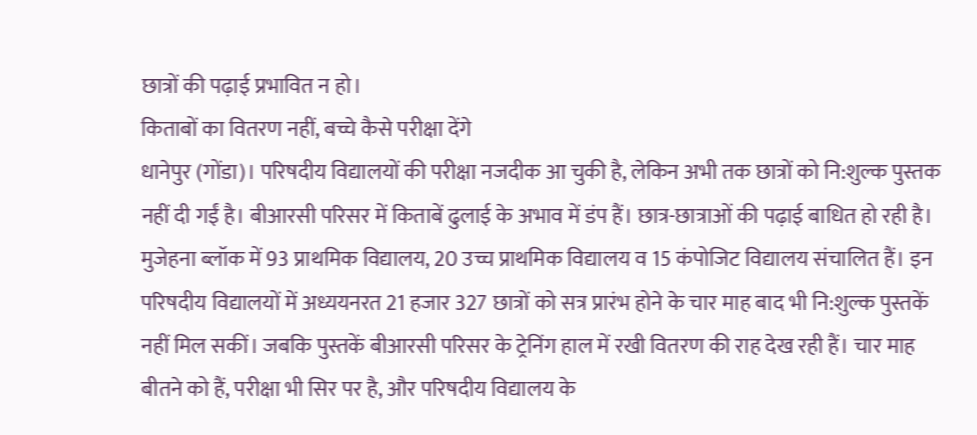छात्रों की पढ़ाई प्रभावित न हो।
किताबों का वितरण नहीं, बच्चे कैसे परीक्षा देंगे
धानेपुर (गोंडा)। परिषदीय विद्यालयों की परीक्षा नजदीक आ चुकी है, लेकिन अभी तक छात्रों को नि:शुल्क पुस्तक नहीं दी गईं है। बीआरसी परिसर में किताबें ढुलाई के अभाव में डंप हैं। छात्र-छात्राओं की पढ़ाई बाधित हो रही है।
मुजेहना ब्लॉक में 93 प्राथमिक विद्यालय, 20 उच्च प्राथमिक विद्यालय व 15 कंपोजिट विद्यालय संचालित हैं। इन परिषदीय विद्यालयों में अध्ययनरत 21 हजार 327 छात्रों को सत्र प्रारंभ होने के चार माह बाद भी नि:शुल्क पुस्तकें नहीं मिल सकीं। जबकि पुस्तकें बीआरसी परिसर के ट्रेनिंग हाल में रखी वितरण की राह देख रही हैं। चार माह बीतने को हैं, परीक्षा भी सिर पर है, और परिषदीय विद्यालय के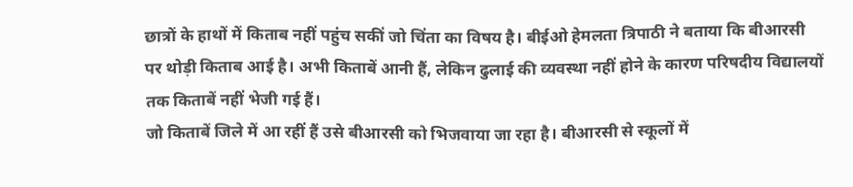छात्रों के हाथों में किताब नहीं पहुंच सकीं जो चिंता का विषय है। बीईओ हेमलता त्रिपाठी ने बताया कि बीआरसी पर थोड़ी किताब आई है। अभी किताबें आनी हैं, लेकिन ढुलाई की व्यवस्था नहीं होने के कारण परिषदीय विद्यालयों तक किताबें नहीं भेजी गई हैं।
जो किताबें जिले में आ रहीं हैं उसे बीआरसी को भिजवाया जा रहा है। बीआरसी से स्कूलों में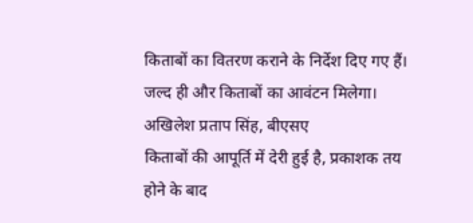किताबों का वितरण कराने के निर्देश दिए गए हैं। जल्द ही और किताबों का आवंटन मिलेगा। अखिलेश प्रताप सिंह, बीएसए
किताबों की आपूर्ति में देरी हुई है, प्रकाशक तय होने के बाद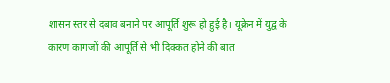शासन स्तर से दबाव बनाने पर आपूर्ति शुरू हो हुई है। यूक्रेन में युद्व के कारण कागजों की आपूर्ति से भी दिक्कत होने की बात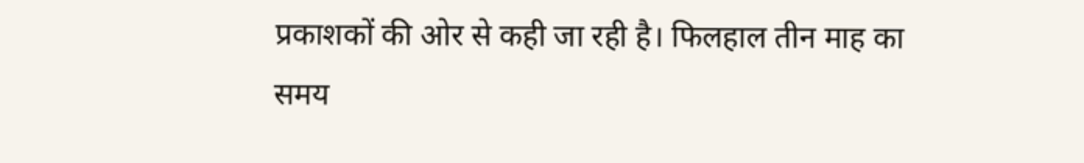प्रकाशकों की ओर से कही जा रही है। फिलहाल तीन माह का समय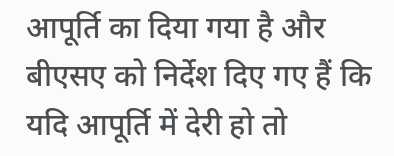आपूर्ति का दिया गया है और बीएसए को निर्देश दिए गए हैं कि यदि आपूर्ति में देरी हो तो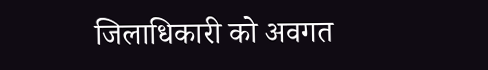जिलाधिकारी को अवगत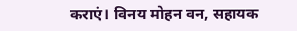कराएं। विनय मोहन वन, सहायक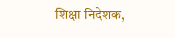शिक्षा निदेशक,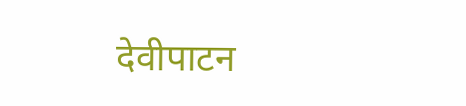देवीपाटन